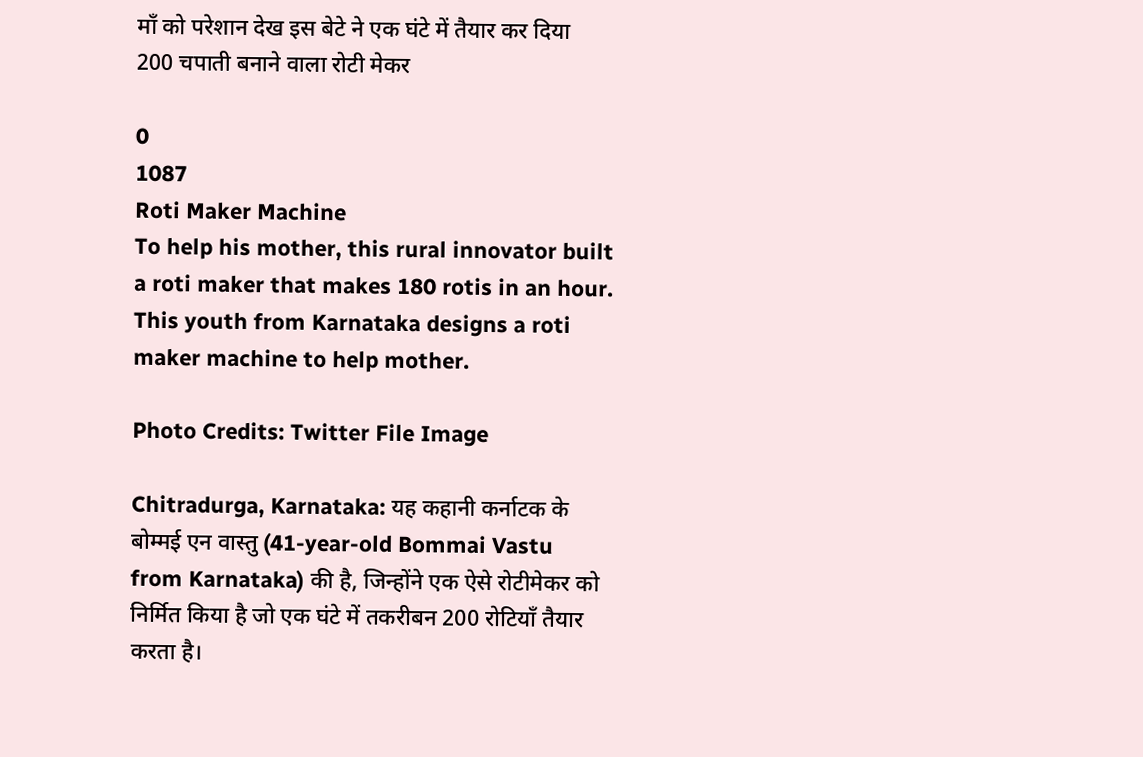माँ को परेशान देख इस बेटे ने एक घंटे में तैयार कर दिया 200 चपाती बनाने वाला रोटी मेकर

0
1087
Roti Maker Machine
To help his mother, this rural innovator built a roti maker that makes 180 rotis in an hour. This youth from Karnataka designs a roti maker machine to help mother.

Photo Credits: Twitter File Image

Chitradurga, Karnataka: यह कहानी कर्नाटक के बोम्मई एन वास्तु (41-year-old Bommai Vastu from Karnataka) की है, जिन्होंने एक ऐसे रोटीमेकर को निर्मित किया है जो एक घंटे में तकरीबन 200 रोटियाँ तैयार करता है।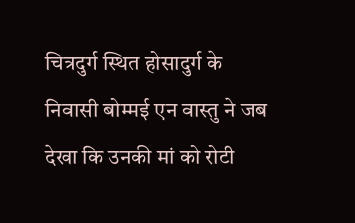चित्रदुर्ग स्थित होसादुर्ग के निवासी बोम्मई एन वास्तु ने जब देखा कि उनकी मां को रोटी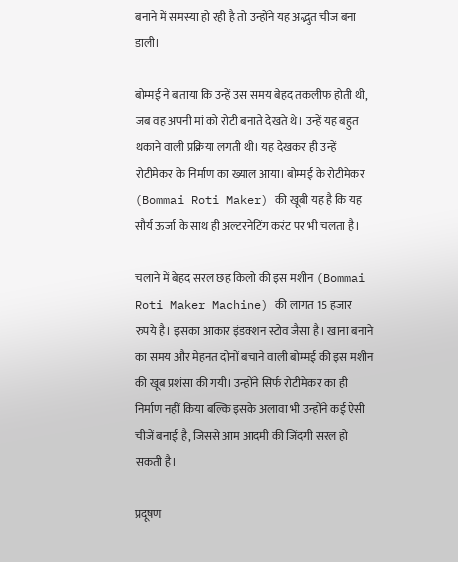बनाने में समस्या हो रही है तो उन्होंने यह अद्भुत चीज बना डाली।

बोम्मई ने बताया कि उन्हें उस समय बेहद तकलीफ होती थी, जब वह अपनी मां को रोटी बनाते देखते थे। उन्हें यह बहुत थकाने वाली प्रक्रिया लगती थी। यह देखकर ही उन्हें रोटीमेकर के निर्माण का ख्याल आया। बोम्मई के रोटीमेकर (Bommai Roti Maker) की खूबी यह है कि यह सौर्य ऊर्जा के साथ ही अल्टरनेटिंग करंट पर भी चलता है।

चलाने में बेहद सरल छह किलो की इस मशीन (Bommai Roti Maker Machine) की लागत 15 हजार रुपये है। इसका आकार इंडक्शन स्टोव जैसा है। खाना बनाने का समय और मेहनत दोनों बचाने वाली बोम्मई की इस मशीन की खूब प्रशंसा की गयी। उन्होंने सिर्फ रोटीमेकर का ही निर्माण नहीं किया बल्कि इसके अलावा भी उन्होंने कई ऐसी चीजें बनाई है, जिससे आम आदमी की जिंदगी सरल हो सकती है।

प्रदूषण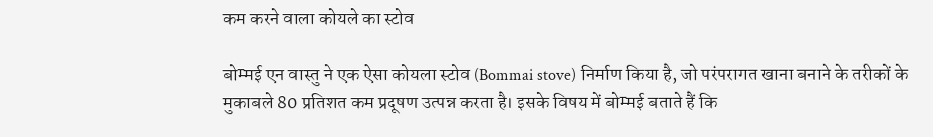कम करने वाला कोयले का स्टोव

बोम्मई एन वास्तु ने एक ऐसा कोयला स्टोव (Bommai stove) निर्माण किया है, जो परंपरागत खाना बनाने के तरीकों के मुकाबले 80 प्रतिशत कम प्रदूषण उत्पन्न करता है। इसके विषय में बोम्मई बताते हैं कि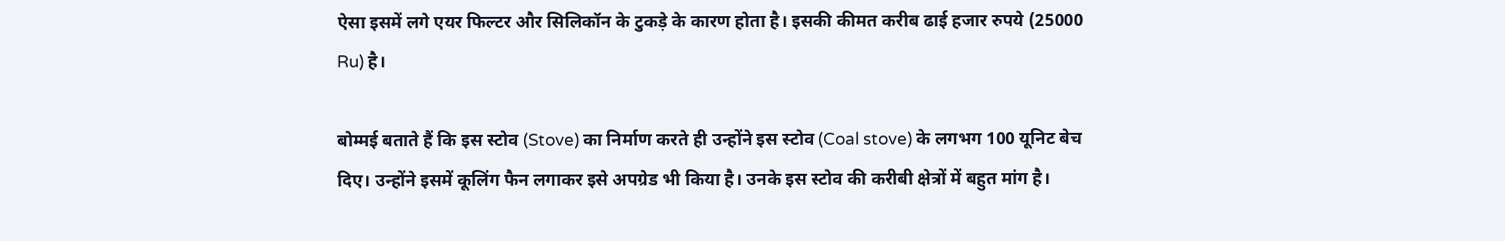ऐसा इसमें लगे एयर फिल्टर और सिलिकॉन के टुकड़े के कारण होता है। इसकी कीमत करीब ढाई हजार रुपये (25000 Ru) है।

बोम्मई बताते हैं कि इस स्टोव (Stove) का निर्माण करते ही उन्होंने इस स्टोव (Coal stove) के लगभग 100 यूनिट बेच दिए। उन्होंने इसमें कूलिंग फैन लगाकर इसे अपग्रेड भी किया है। उनके इस स्टोव की करीबी क्षेत्रों में बहुत मांग है।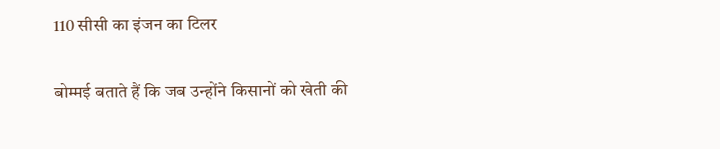110 सीसी का इंजन का टिलर

बोम्मई बताते हैं कि जब उन्होंने किसानों को खेती की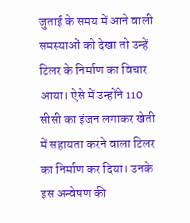जुताई के समय में आने वाली समस्याओं को देखा तो उन्हें टिलर के निर्माण का विचार आया। ऐसे में उन्होंने 110 सीसी का इंजन लगाकर खेती में सहायता करने वाला टिलर का निर्माण कर दिया। उनके इस अन्वेषण की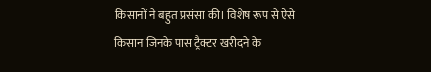किसानों ने बहुत प्रसंसा की। विशेष रूप से ऐसे किसान जिनके पास ट्रैक्टर खरीदने के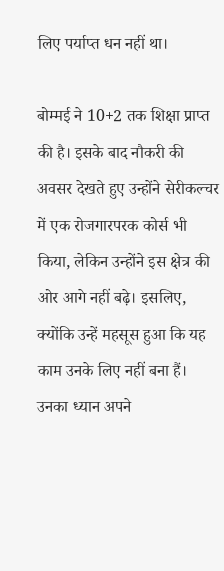लिए पर्याप्त धन नहीं था।

बोम्मई ने 10+2 तक शिक्षा प्राप्त की है। इसके बाद नौकरी की अवसर देखते हुए उन्होंने सेरीकल्चर में एक रोजगारपरक कोर्स भी किया, लेकिन उन्होंने इस क्षेत्र की ओर आगे नहीं बढ़े। इसलिए, क्योंकि उन्हें महसूस हुआ कि यह काम उनके लिए नहीं बना हैं। उनका ध्यान अपने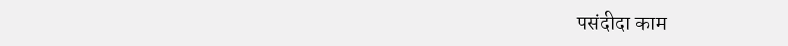पसंदीदा काम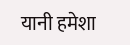यानी हमेशा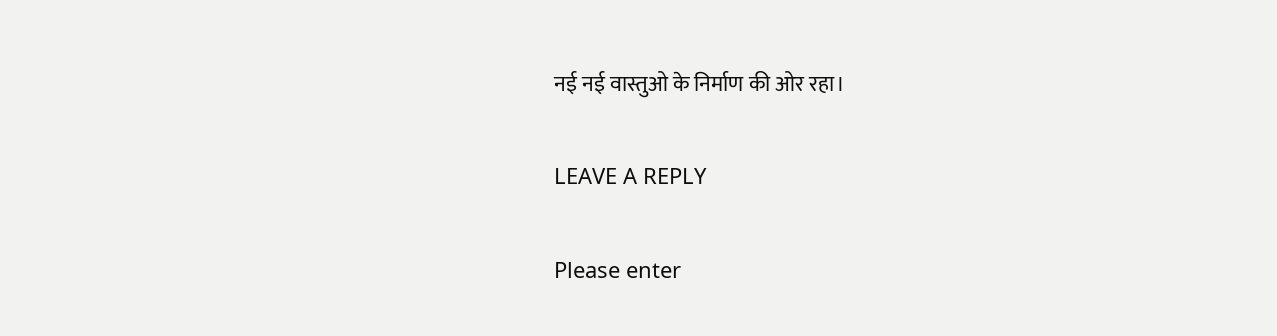नई नई वास्तुओ के निर्माण की ओर रहा।

LEAVE A REPLY

Please enter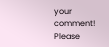your comment!
Please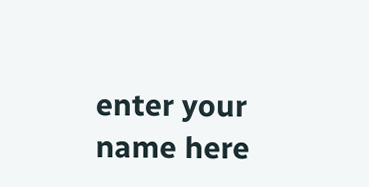enter your name here